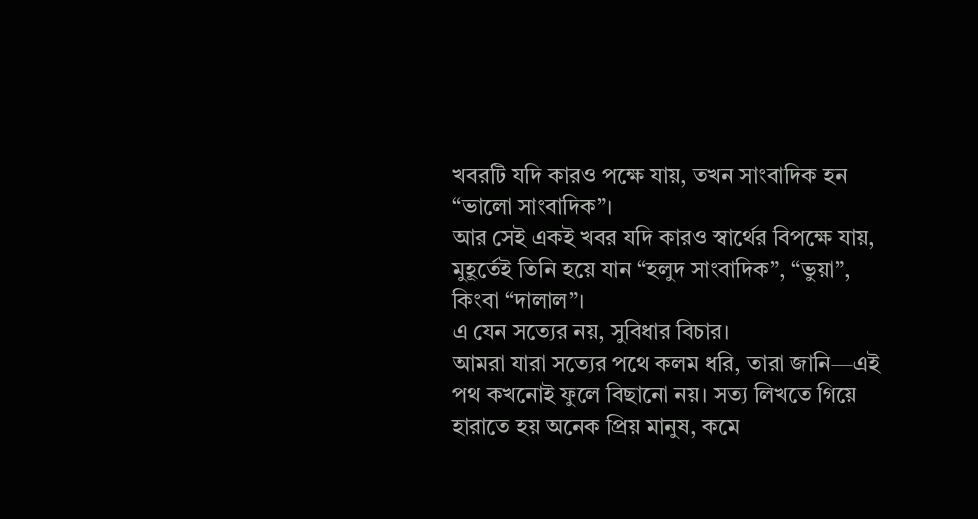খবরটি যদি কারও পক্ষে যায়, তখন সাংবাদিক হন “ভালো সাংবাদিক”।
আর সেই একই খবর যদি কারও স্বার্থের বিপক্ষে যায়, মুহূর্তেই তিনি হয়ে যান “হলুদ সাংবাদিক”, “ভুয়া”, কিংবা “দালাল”।
এ যেন সত্যের নয়, সুবিধার বিচার।
আমরা যারা সত্যের পথে কলম ধরি, তারা জানি—এই পথ কখনোই ফুলে বিছানো নয়। সত্য লিখতে গিয়ে হারাতে হয় অনেক প্রিয় মানুষ, কমে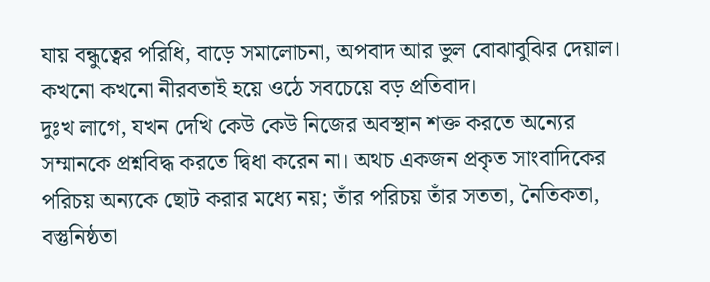যায় বন্ধুত্বের পরিধি, বাড়ে সমালোচনা, অপবাদ আর ভুল বোঝাবুঝির দেয়াল। কখনো কখনো নীরবতাই হয়ে ওঠে সবচেয়ে বড় প্রতিবাদ।
দুঃখ লাগে, যখন দেখি কেউ কেউ নিজের অবস্থান শক্ত করতে অন্যের সম্মানকে প্রশ্নবিদ্ধ করতে দ্বিধা করেন না। অথচ একজন প্রকৃত সাংবাদিকের পরিচয় অন্যকে ছোট করার মধ্যে নয়; তাঁর পরিচয় তাঁর সততা, নৈতিকতা, বস্তুনিষ্ঠতা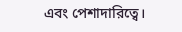এবং পেশাদারিত্বে।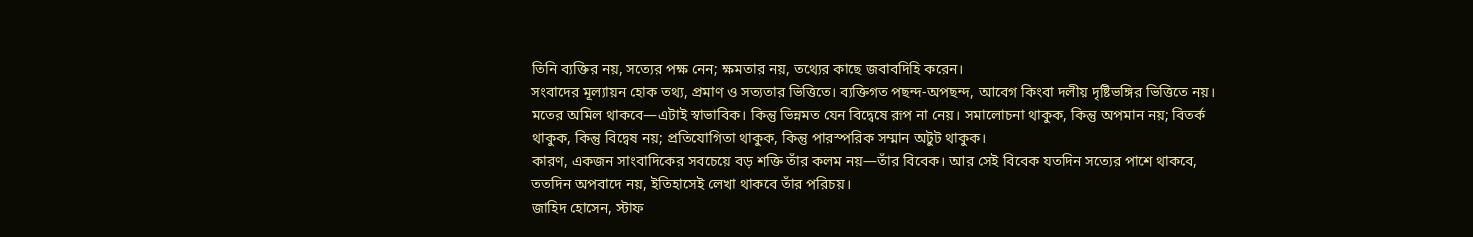তিনি ব্যক্তির নয়, সত্যের পক্ষ নেন; ক্ষমতার নয়, তথ্যের কাছে জবাবদিহি করেন।
সংবাদের মূল্যায়ন হোক তথ্য, প্রমাণ ও সত্যতার ভিত্তিতে। ব্যক্তিগত পছন্দ-অপছন্দ, আবেগ কিংবা দলীয় দৃষ্টিভঙ্গির ভিত্তিতে নয়।
মতের অমিল থাকবে—এটাই স্বাভাবিক। কিন্তু ভিন্নমত যেন বিদ্বেষে রূপ না নেয়। সমালোচনা থাকুক, কিন্তু অপমান নয়; বিতর্ক থাকুক, কিন্তু বিদ্বেষ নয়; প্রতিযোগিতা থাকুক, কিন্তু পারস্পরিক সম্মান অটুট থাকুক।
কারণ, একজন সাংবাদিকের সবচেয়ে বড় শক্তি তাঁর কলম নয়—তাঁর বিবেক। আর সেই বিবেক যতদিন সত্যের পাশে থাকবে, ততদিন অপবাদে নয়, ইতিহাসেই লেখা থাকবে তাঁর পরিচয়।
জাহিদ হোসেন, স্টাফ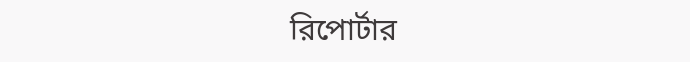রিপোর্টার